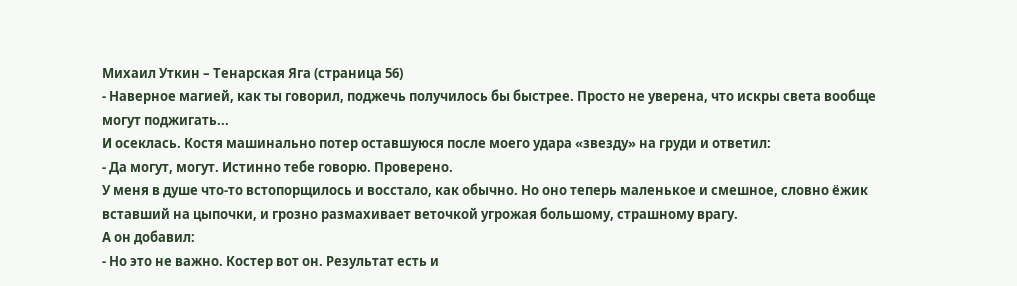Михаил Уткин – Тенарская Яга (страница 56)
- Наверное магией, как ты говорил, поджечь получилось бы быстрее. Просто не уверена, что искры света вообще могут поджигать...
И осеклась. Костя машинально потер оставшуюся после моего удара «звезду» на груди и ответил:
- Да могут, могут. Истинно тебе говорю. Проверено.
У меня в душе что-то встопорщилось и восстало, как обычно. Но оно теперь маленькое и смешное, словно ёжик вставший на цыпочки, и грозно размахивает веточкой угрожая большому, страшному врагу.
А он добавил:
- Но это не важно. Костер вот он. Результат есть и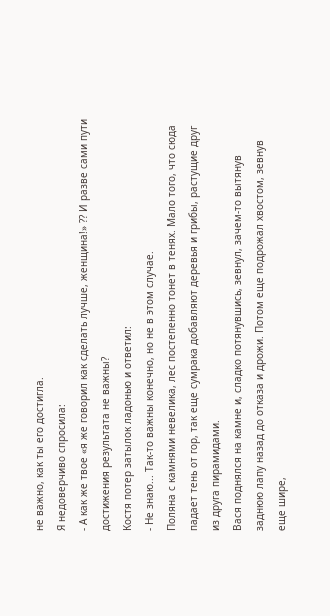не важно, как ты его достигла.
Я недоверчиво спросила:
- А как же твое «я же говорил как сделать лучше, женщина!» ?? И разве сами пути достижения результата не важны?
Костя потер затылок ладонью и ответил:
- Не знаю... Так-то важны конечно, но не в этом случае.
Поляна с камнями невелика, лес постепенно тонет в тенях. Мало того, что сюда падает тень от гор, так еще сумрака добавляют деревья и грибы, растущие друг из друга пирамидами.
Вася поднялся на камне и, сладко потянувшись, зевнул, зачем-то вытянув заднюю лапу назад до отказа и дрожи. Потом еще подрожал хвостом, зевнув еще шире,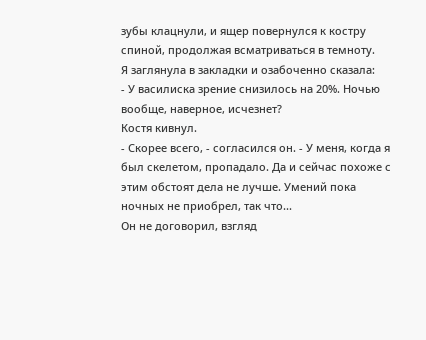зубы клацнули, и ящер повернулся к костру спиной, продолжая всматриваться в темноту.
Я заглянула в закладки и озабоченно сказала:
- У василиска зрение снизилось на 20%. Ночью вообще, наверное, исчезнет?
Костя кивнул.
- Скорее всего, - согласился он. - У меня, когда я был скелетом, пропадало. Да и сейчас похоже с этим обстоят дела не лучше. Умений пока ночных не приобрел, так что...
Он не договорил, взгляд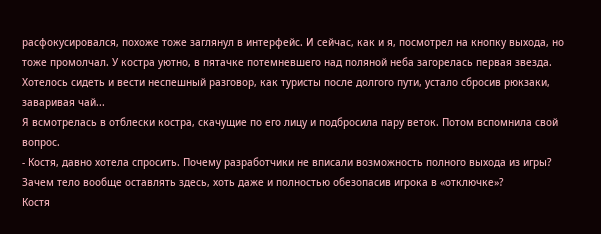расфокусировался, похоже тоже заглянул в интерфейс. И сейчас, как и я, посмотрел на кнопку выхода, но тоже промолчал. У костра уютно, в пятачке потемневшего над поляной неба загорелась первая звезда. Хотелось сидеть и вести неспешный разговор, как туристы после долгого пути, устало сбросив рюкзаки, заваривая чай...
Я всмотрелась в отблески костра, скачущие по его лицу и подбросила пару веток. Потом вспомнила свой вопрос.
- Костя, давно хотела спросить. Почему разработчики не вписали возможность полного выхода из игры? Зачем тело вообще оставлять здесь, хоть даже и полностью обезопасив игрока в «отключке»?
Костя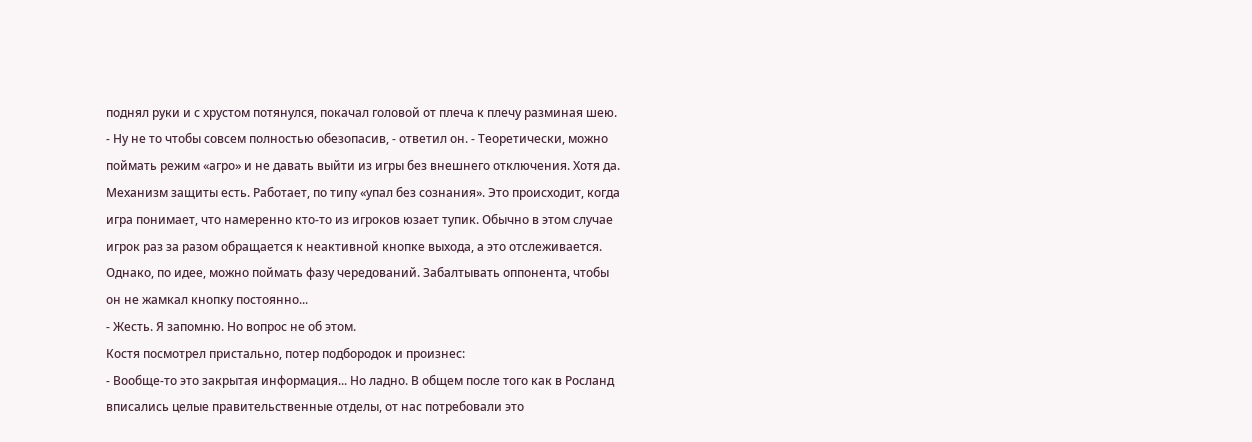поднял руки и с хрустом потянулся, покачал головой от плеча к плечу разминая шею.
- Ну не то чтобы совсем полностью обезопасив, - ответил он. - Теоретически, можно поймать режим «агро» и не давать выйти из игры без внешнего отключения. Хотя да. Механизм защиты есть. Работает, по типу «упал без сознания». Это происходит, когда игра понимает, что намеренно кто-то из игроков юзает тупик. Обычно в этом случае игрок раз за разом обращается к неактивной кнопке выхода, а это отслеживается. Однако, по идее, можно поймать фазу чередований. Забалтывать оппонента, чтобы он не жамкал кнопку постоянно...
- Жесть. Я запомню. Но вопрос не об этом.
Костя посмотрел пристально, потер подбородок и произнес:
- Вообще-то это закрытая информация... Но ладно. В общем после того как в Росланд вписались целые правительственные отделы, от нас потребовали это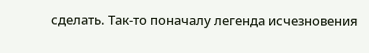сделать. Так-то поначалу легенда исчезновения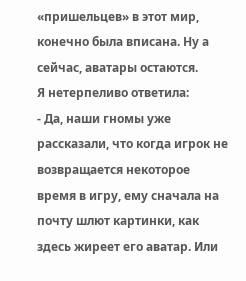«пришельцев» в этот мир, конечно была вписана. Ну а сейчас, аватары остаются.
Я нетерпеливо ответила:
- Да, наши гномы уже рассказали, что когда игрок не возвращается некоторое время в игру, ему сначала на почту шлют картинки, как здесь жиреет его аватар. Или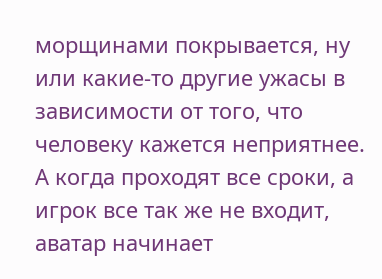морщинами покрывается, ну или какие-то другие ужасы в зависимости от того, что человеку кажется неприятнее. А когда проходят все сроки, а игрок все так же не входит, аватар начинает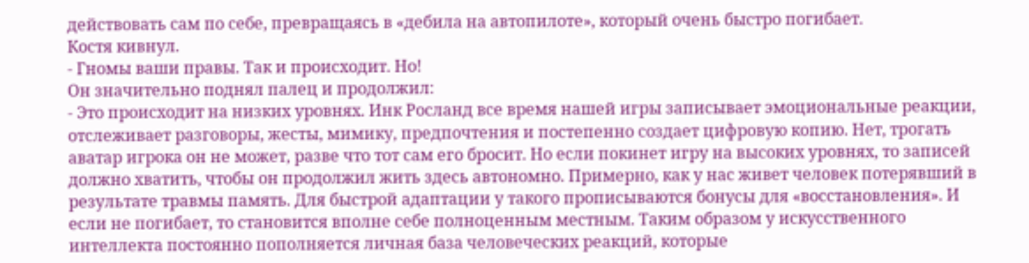действовать сам по себе, превращаясь в «дебила на автопилоте», который очень быстро погибает.
Костя кивнул.
- Гномы ваши правы. Так и происходит. Но!
Он значительно поднял палец и продолжил:
- Это происходит на низких уровнях. Инк Росланд все время нашей игры записывает эмоциональные реакции, отслеживает разговоры, жесты, мимику, предпочтения и постепенно создает цифровую копию. Нет, трогать аватар игрока он не может, разве что тот сам его бросит. Но если покинет игру на высоких уровнях, то записей должно хватить, чтобы он продолжил жить здесь автономно. Примерно, как у нас живет человек потерявший в результате травмы память. Для быстрой адаптации у такого прописываются бонусы для «восстановления». И если не погибает, то становится вполне себе полноценным местным. Таким образом у искусственного интеллекта постоянно пополняется личная база человеческих реакций, которые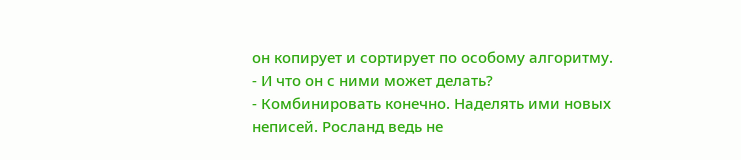он копирует и сортирует по особому алгоритму.
- И что он с ними может делать?
- Комбинировать конечно. Наделять ими новых неписей. Росланд ведь не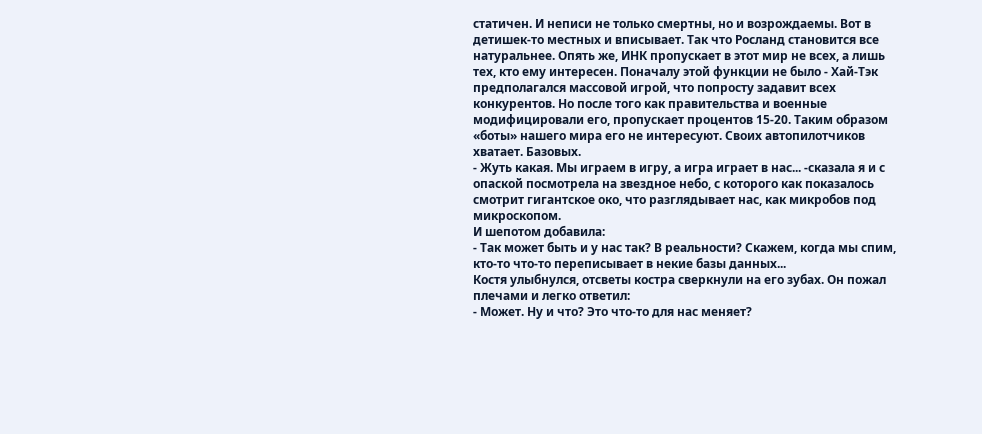статичен. И неписи не только смертны, но и возрождаемы. Вот в детишек-то местных и вписывает. Так что Росланд становится все натуральнее. Опять же, ИНК пропускает в этот мир не всех, а лишь тех, кто ему интересен. Поначалу этой функции не было - Хай-Тэк предполагался массовой игрой, что попросту задавит всех конкурентов. Но после того как правительства и военные модифицировали его, пропускает процентов 15-20. Таким образом «боты» нашего мира его не интересуют. Своих автопилотчиков хватает. Базовых.
- Жуть какая. Мы играем в игру, а игра играет в нас... -сказала я и с опаской посмотрела на звездное небо, с которого как показалось смотрит гигантское око, что разглядывает нас, как микробов под микроскопом.
И шепотом добавила:
- Так может быть и у нас так? В реальности? Скажем, когда мы спим, кто-то что-то переписывает в некие базы данных...
Костя улыбнулся, отсветы костра сверкнули на его зубах. Он пожал плечами и легко ответил:
- Может. Ну и что? Это что-то для нас меняет?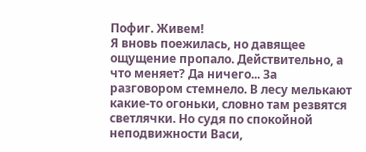Пофиг. Живем!
Я вновь поежилась, но давящее ощущение пропало. Действительно, а что меняет? Да ничего... За разговором стемнело. В лесу мелькают какие-то огоньки, словно там резвятся светлячки. Но судя по спокойной неподвижности Васи,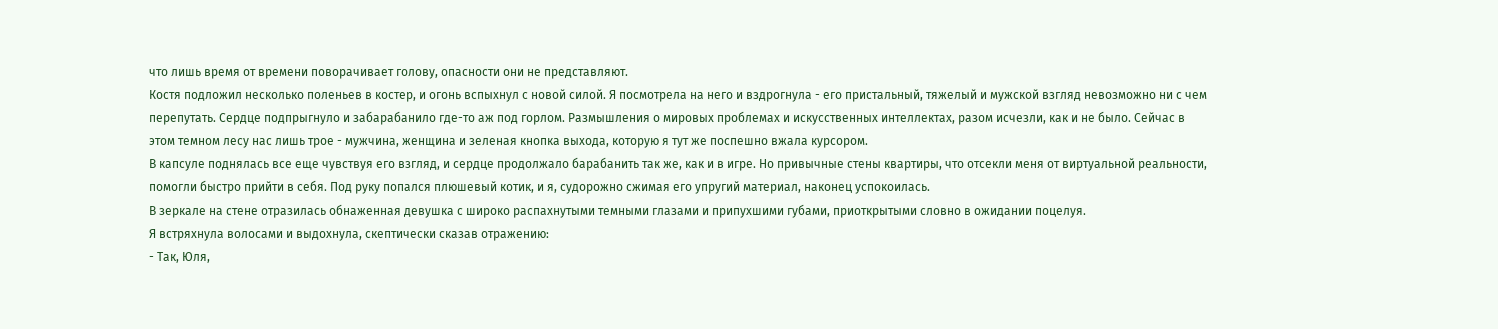что лишь время от времени поворачивает голову, опасности они не представляют.
Костя подложил несколько поленьев в костер, и огонь вспыхнул с новой силой. Я посмотрела на него и вздрогнула - его пристальный, тяжелый и мужской взгляд невозможно ни с чем перепутать. Сердце подпрыгнуло и забарабанило где-то аж под горлом. Размышления о мировых проблемах и искусственных интеллектах, разом исчезли, как и не было. Сейчас в этом темном лесу нас лишь трое - мужчина, женщина и зеленая кнопка выхода, которую я тут же поспешно вжала курсором.
В капсуле поднялась все еще чувствуя его взгляд, и сердце продолжало барабанить так же, как и в игре. Но привычные стены квартиры, что отсекли меня от виртуальной реальности, помогли быстро прийти в себя. Под руку попался плюшевый котик, и я, судорожно сжимая его упругий материал, наконец успокоилась.
В зеркале на стене отразилась обнаженная девушка с широко распахнутыми темными глазами и припухшими губами, приоткрытыми словно в ожидании поцелуя.
Я встряхнула волосами и выдохнула, скептически сказав отражению:
- Так, Юля,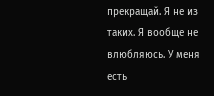прекращай. Я не из таких. Я вообще не влюбляюсь. У меня есть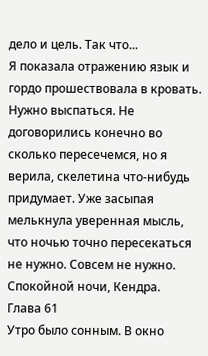дело и цель. Так что...
Я показала отражению язык и гордо прошествовала в кровать. Нужно выспаться. Не договорились конечно во сколько пересечемся, но я верила, скелетина что-нибудь придумает. Уже засыпая мелькнула уверенная мысль, что ночью точно пересекаться не нужно. Совсем не нужно. Спокойной ночи, Кендра.
Глава 61
Утро было сонным. В окно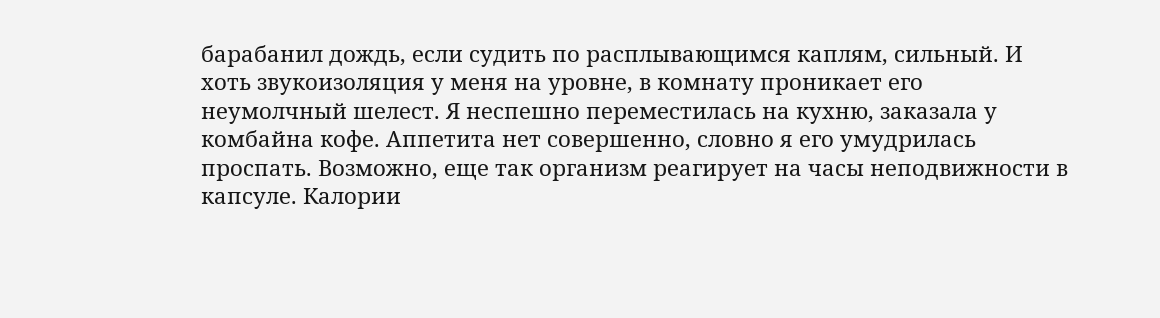барабанил дождь, если судить по расплывающимся каплям, сильный. И хоть звукоизоляция у меня на уровне, в комнату проникает его неумолчный шелест. Я неспешно переместилась на кухню, заказала у комбайна кофе. Аппетита нет совершенно, словно я его умудрилась проспать. Возможно, еще так организм реагирует на часы неподвижности в капсуле. Калории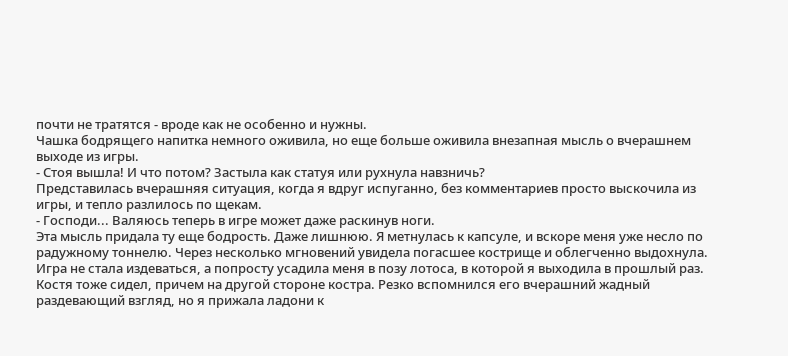почти не тратятся - вроде как не особенно и нужны.
Чашка бодрящего напитка немного оживила, но еще больше оживила внезапная мысль о вчерашнем выходе из игры.
- Стоя вышла! И что потом? Застыла как статуя или рухнула навзничь?
Представилась вчерашняя ситуация, когда я вдруг испуганно, без комментариев просто выскочила из игры, и тепло разлилось по щекам.
- Господи... Валяюсь теперь в игре может даже раскинув ноги.
Эта мысль придала ту еще бодрость. Даже лишнюю. Я метнулась к капсуле, и вскоре меня уже несло по радужному тоннелю. Через несколько мгновений увидела погасшее кострище и облегченно выдохнула. Игра не стала издеваться, а попросту усадила меня в позу лотоса, в которой я выходила в прошлый раз.
Костя тоже сидел, причем на другой стороне костра. Резко вспомнился его вчерашний жадный раздевающий взгляд, но я прижала ладони к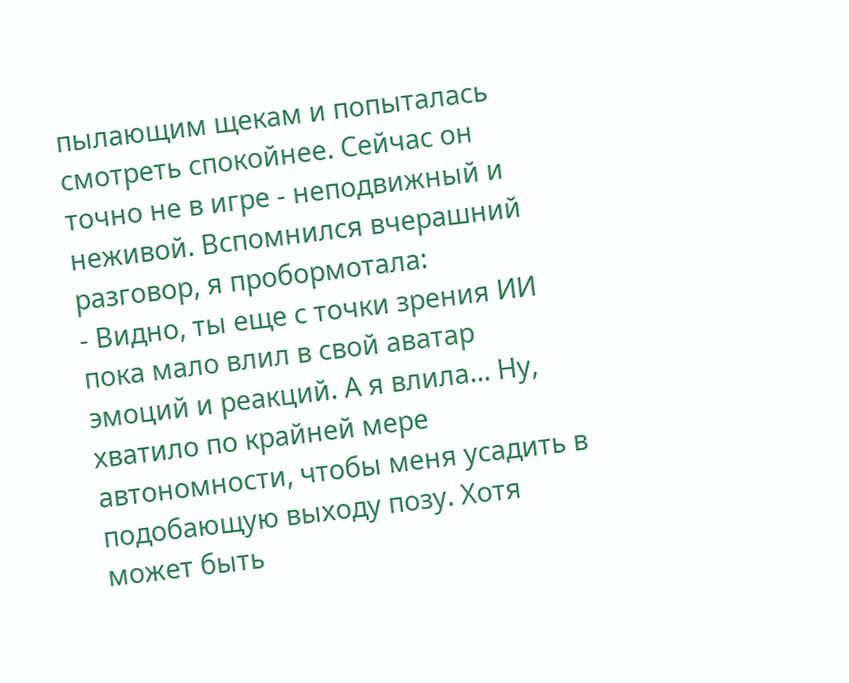пылающим щекам и попыталась смотреть спокойнее. Сейчас он точно не в игре - неподвижный и неживой. Вспомнился вчерашний разговор, я пробормотала:
- Видно, ты еще с точки зрения ИИ пока мало влил в свой аватар эмоций и реакций. А я влила... Ну, хватило по крайней мере автономности, чтобы меня усадить в подобающую выходу позу. Хотя может быть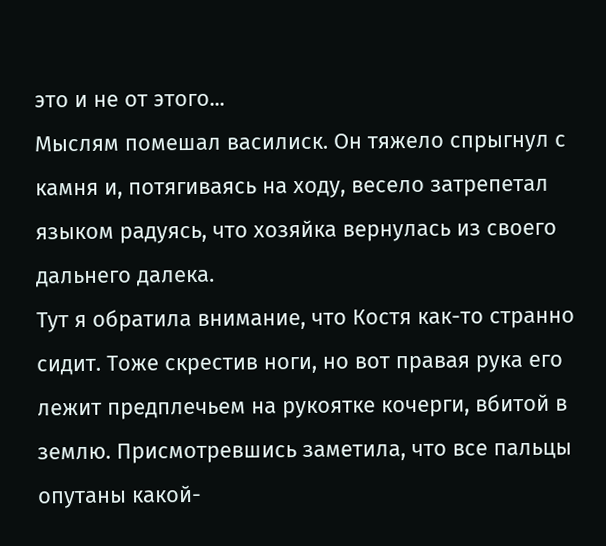это и не от этого...
Мыслям помешал василиск. Он тяжело спрыгнул с камня и, потягиваясь на ходу, весело затрепетал языком радуясь, что хозяйка вернулась из своего дальнего далека.
Тут я обратила внимание, что Костя как-то странно сидит. Тоже скрестив ноги, но вот правая рука его лежит предплечьем на рукоятке кочерги, вбитой в землю. Присмотревшись заметила, что все пальцы опутаны какой-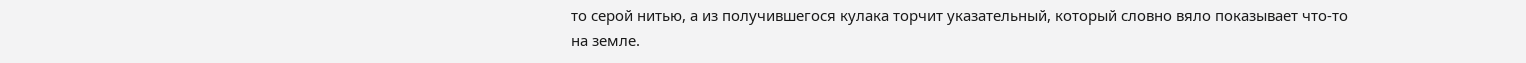то серой нитью, а из получившегося кулака торчит указательный, который словно вяло показывает что-то на земле.